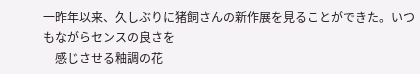一昨年以来、久しぶりに猪飼さんの新作展を見ることができた。いつもながらセンスの良さを
    感じさせる釉調の花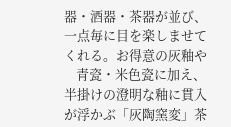器・酒器・茶器が並び、一点毎に目を楽しませてくれる。お得意の灰釉や
    青瓷・米色瓷に加え、半掛けの澄明な釉に貫入が浮かぶ「灰陶窯変」茶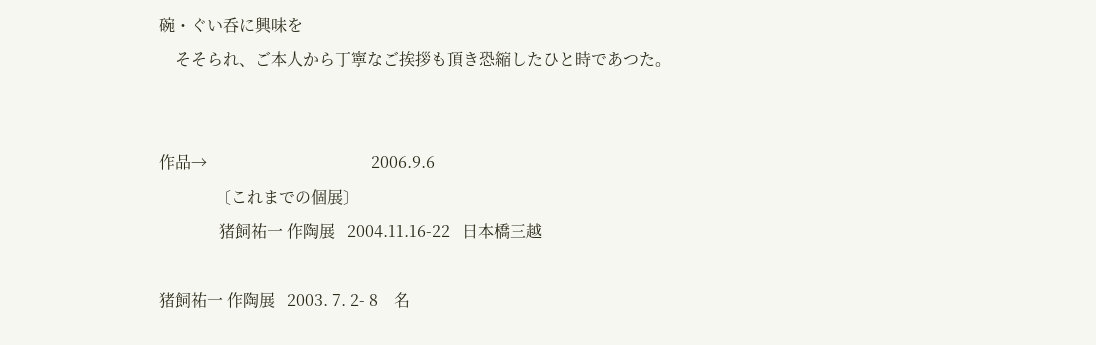碗・ぐい呑に興味を
    そそられ、ご本人から丁寧なご挨拶も頂き恐縮したひと時であつた。


作品→                                         2006.9.6
              〔これまでの個展〕
               猪飼祐一 作陶展   2004.11.16-22   日本橋三越

猪飼祐一 作陶展   2003. 7. 2- 8    名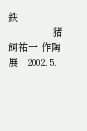鉄
               猪飼祐一 作陶展   2002. 5.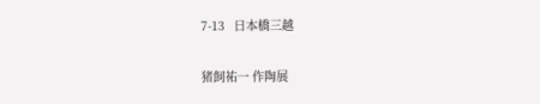7-13   日本橋三越

猪飼祐一 作陶展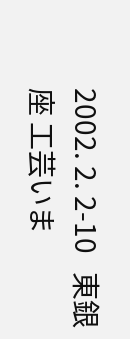2002. 2. 2-10   東銀座 工芸いま